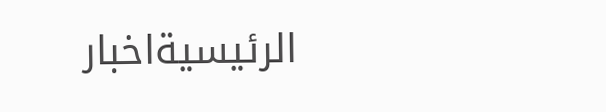الرئيسيةاخبار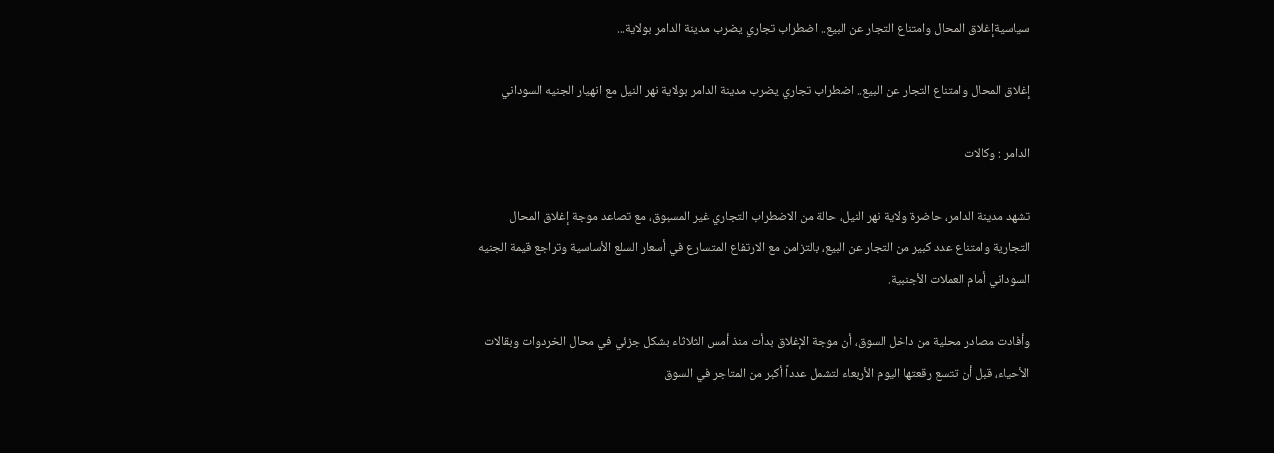سياسيةإغلاق المحال وامتناع التجار عن البيع.. اضطراب تجاري يضرب مدينة الدامر بولاية...

إغلاق المحال وامتناع التجار عن البيع.. اضطراب تجاري يضرب مدينة الدامر بولاية نهر النيل مع انهيار الجنيه السوداني

الدامر : وكالات

تشهد مدينة الدامر، حاضرة ولاية نهر النيل، حالة من الاضطراب التجاري غير المسبوق، مع تصاعد موجة إغلاق المحال التجارية وامتناع عدد كبير من التجار عن البيع، بالتزامن مع الارتفاع المتسارع في أسعار السلع الأساسية وتراجع قيمة الجنيه السوداني أمام العملات الأجنبية.

وأفادت مصادر محلية من داخل السوق، أن موجة الإغلاق بدأت منذ أمس الثلاثاء بشكل جزئي في محال الخردوات وبقالات الأحياء، قبل أن تتسع رقعتها اليوم الأربعاء لتشمل عدداً أكبر من المتاجر في السوق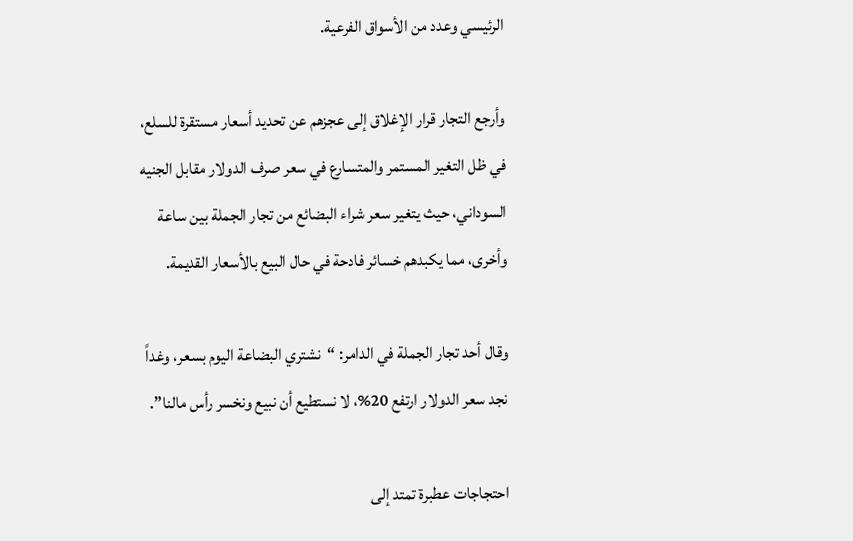الرئيسي وعدد من الأسواق الفرعية.

وأرجع التجار قرار الإغلاق إلى عجزهم عن تحديد أسعار مستقرة للسلع، في ظل التغير المستمر والمتسارع في سعر صرف الدولار مقابل الجنيه السوداني، حيث يتغير سعر شراء البضائع من تجار الجملة بين ساعة وأخرى، مما يكبدهم خسائر فادحة في حال البيع بالأسعار القديمة.

وقال أحد تجار الجملة في الدامر: “نشتري البضاعة اليوم بسعر، وغداً نجد سعر الدولار ارتفع 20%، لا نستطيع أن نبيع ونخسر رأس مالنا”.

احتجاجات عطبرة تمتد إلى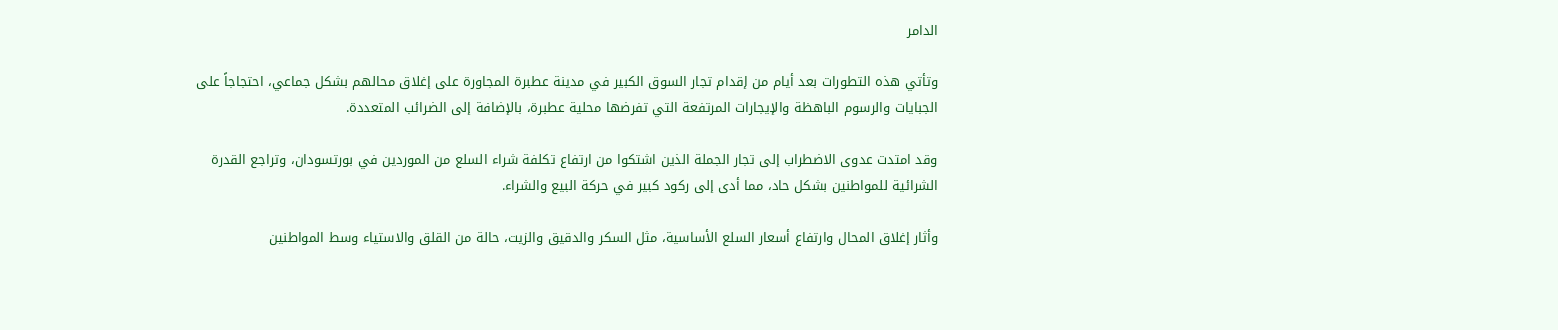الدامر

وتأتي هذه التطورات بعد أيام من إقدام تجار السوق الكبير في مدينة عطبرة المجاورة على إغلاق محالهم بشكل جماعي، احتجاجاً على الجبايات والرسوم الباهظة والإيجارات المرتفعة التي تفرضها محلية عطبرة، بالإضافة إلى الضرائب المتعددة.

وقد امتدت عدوى الاضطراب إلى تجار الجملة الذين اشتكوا من ارتفاع تكلفة شراء السلع من الموردين في بورتسودان، وتراجع القدرة الشرائية للمواطنين بشكل حاد، مما أدى إلى ركود كبير في حركة البيع والشراء.

وأثار إغلاق المحال وارتفاع أسعار السلع الأساسية، مثل السكر والدقيق والزيت، حالة من القلق والاستياء وسط المواطنين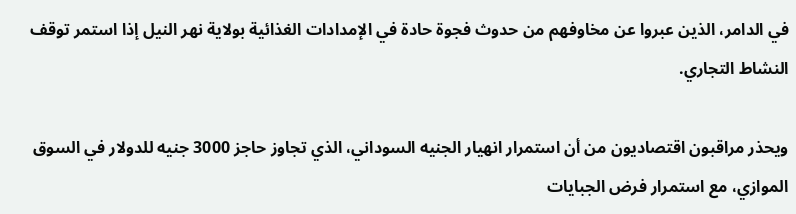في الدامر، الذين عبروا عن مخاوفهم من حدوث فجوة حادة في الإمدادات الغذائية بولاية نهر النيل إذا استمر توقف النشاط التجاري.

ويحذر مراقبون اقتصاديون من أن استمرار انهيار الجنيه السوداني، الذي تجاوز حاجز 3000 جنيه للدولار في السوق الموازي، مع استمرار فرض الجبايات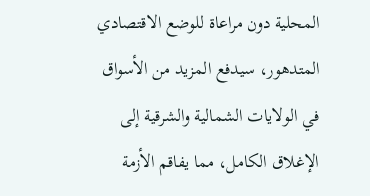المحلية دون مراعاة للوضع الاقتصادي المتدهور، سيدفع المزيد من الأسواق في الولايات الشمالية والشرقية إلى الإغلاق الكامل، مما يفاقم الأزمة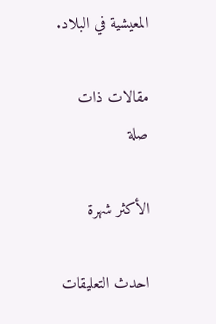المعيشية في البلاد.

مقالات ذات صلة

الأكثر شهرة

احدث التعليقات